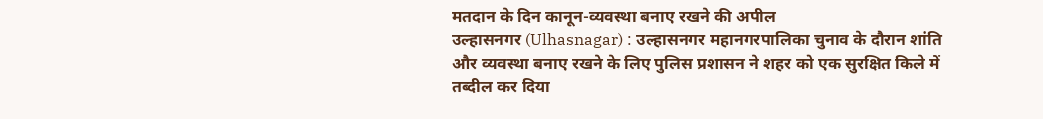मतदान के दिन कानून-व्यवस्था बनाए रखने की अपील
उल्हासनगर (Ulhasnagar) : उल्हासनगर महानगरपालिका चुनाव के दौरान शांति और व्यवस्था बनाए रखने के लिए पुलिस प्रशासन ने शहर को एक सुरक्षित किले में तब्दील कर दिया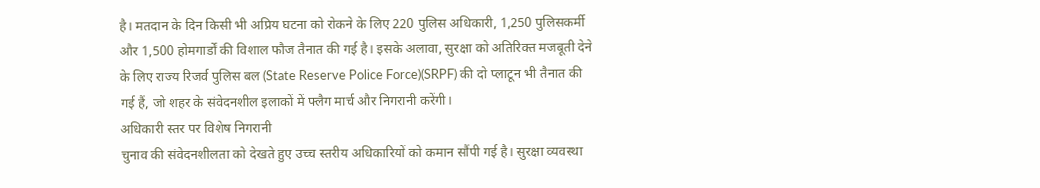है। मतदान के दिन किसी भी अप्रिय घटना को रोकने के लिए 220 पुलिस अधिकारी, 1,250 पुलिसकर्मी और 1,500 होमगार्डों की विशाल फौज तैनात की गई है। इसके अलावा, सुरक्षा को अतिरिक्त मजबूती देने के लिए राज्य रिजर्व पुलिस बल (State Reserve Police Force)(SRPF) की दो प्लाटून भी तैनात की गई हैं, जो शहर के संवेदनशील इलाकों में फ्लैग मार्च और निगरानी करेंगी।
अधिकारी स्तर पर विशेष निगरानी
चुनाव की संवेदनशीलता को देखते हुए उच्च स्तरीय अधिकारियों को कमान सौंपी गई है। सुरक्षा व्यवस्था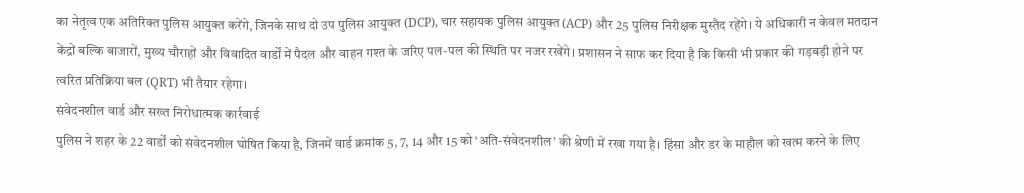का नेतृत्व एक अतिरिक्त पुलिस आयुक्त करेंगे, जिनके साथ दो उप पुलिस आयुक्त (DCP), चार सहायक पुलिस आयुक्त (ACP) और 25 पुलिस निरीक्षक मुस्तैद रहेंगे। ये अधिकारी न केवल मतदान केंद्रों बल्कि बाजारों, मुख्य चौराहों और विवादित वार्डों में पैदल और वाहन गश्त के जरिए पल-पल की स्थिति पर नजर रखेंगे। प्रशासन ने साफ कर दिया है कि किसी भी प्रकार की गड़बड़ी होने पर त्वरित प्रतिक्रिया बल (QRT) भी तैयार रहेगा।
संवेदनशील वार्ड और सख्त निरोधात्मक कार्रवाई
पुलिस ने शहर के 22 वार्डों को संवेदनशील घोषित किया है, जिनमें वार्ड क्रमांक 5, 7, 14 और 15 को ‘अति-संवेदनशील’ की श्रेणी में रखा गया है। हिंसा और डर के माहौल को खत्म करने के लिए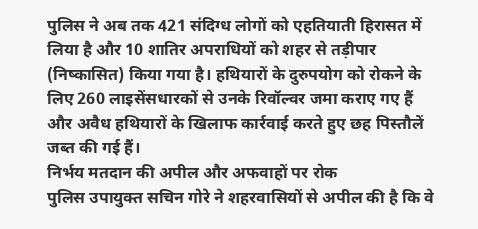पुलिस ने अब तक 421 संदिग्ध लोगों को एहतियाती हिरासत में लिया है और 10 शातिर अपराधियों को शहर से तड़ीपार (निष्कासित) किया गया है। हथियारों के दुरुपयोग को रोकने के लिए 260 लाइसेंसधारकों से उनके रिवॉल्वर जमा कराए गए हैं और अवैध हथियारों के खिलाफ कार्रवाई करते हुए छह पिस्तौलें जब्त की गई हैं।
निर्भय मतदान की अपील और अफवाहों पर रोक
पुलिस उपायुक्त सचिन गोरे ने शहरवासियों से अपील की है कि वे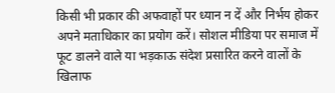किसी भी प्रकार की अफवाहों पर ध्यान न दें और निर्भय होकर अपने मताधिकार का प्रयोग करें। सोशल मीडिया पर समाज में फूट डालने वाले या भड़काऊ संदेश प्रसारित करने वालों के खिलाफ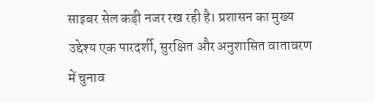साइबर सेल कड़ी नजर रख रही है। प्रशासन का मुख्य उद्देश्य एक पारदर्शी, सुरक्षित और अनुशासित वातावरण में चुनाव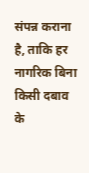संपन्न कराना है, ताकि हर नागरिक बिना किसी दबाव के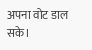अपना वोट डाल सके।